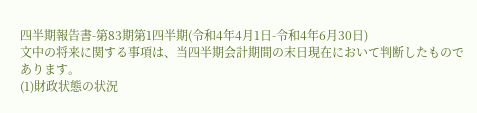四半期報告書-第83期第1四半期(令和4年4月1日-令和4年6月30日)
文中の将来に関する事項は、当四半期会計期間の末日現在において判断したものであります。
(1)財政状態の状況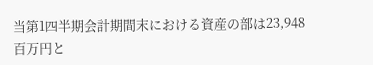当第1四半期会計期間末における資産の部は23,948百万円と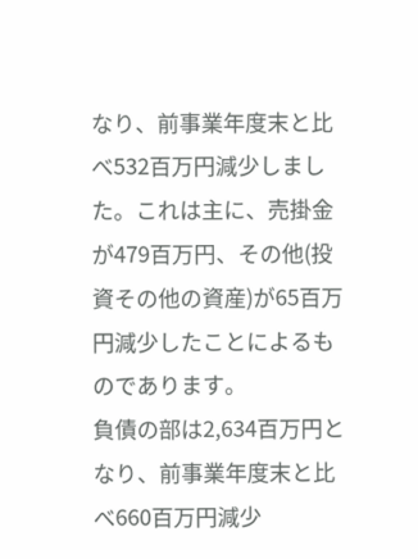なり、前事業年度末と比べ532百万円減少しました。これは主に、売掛金が479百万円、その他(投資その他の資産)が65百万円減少したことによるものであります。
負債の部は2,634百万円となり、前事業年度末と比べ660百万円減少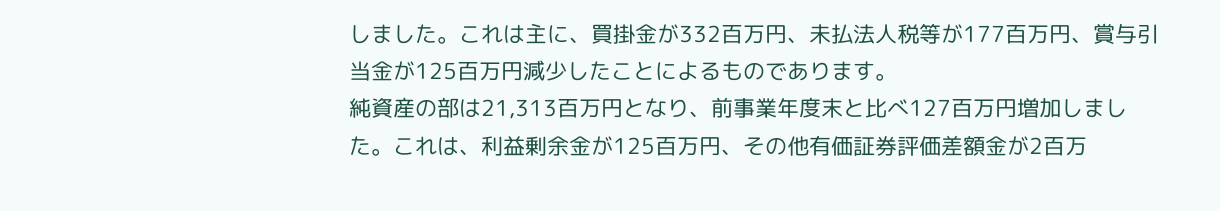しました。これは主に、買掛金が332百万円、未払法人税等が177百万円、賞与引当金が125百万円減少したことによるものであります。
純資産の部は21,313百万円となり、前事業年度末と比べ127百万円増加しました。これは、利益剰余金が125百万円、その他有価証券評価差額金が2百万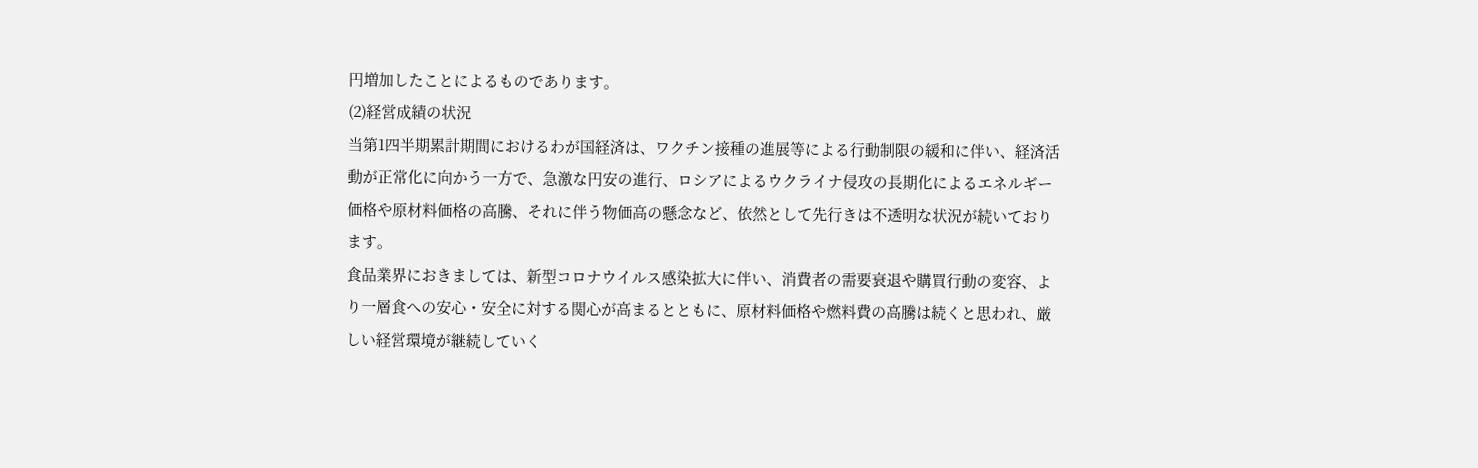円増加したことによるものであります。
(2)経営成績の状況
当第1四半期累計期間におけるわが国経済は、ワクチン接種の進展等による行動制限の緩和に伴い、経済活動が正常化に向かう一方で、急激な円安の進行、ロシアによるウクライナ侵攻の長期化によるエネルギー価格や原材料価格の高騰、それに伴う物価高の懸念など、依然として先行きは不透明な状況が続いております。
食品業界におきましては、新型コロナウイルス感染拡大に伴い、消費者の需要衰退や購買行動の変容、より一層食への安心・安全に対する関心が高まるとともに、原材料価格や燃料費の高騰は続くと思われ、厳しい経営環境が継続していく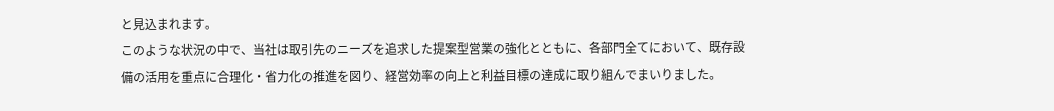と見込まれます。
このような状況の中で、当社は取引先のニーズを追求した提案型営業の強化とともに、各部門全てにおいて、既存設備の活用を重点に合理化・省力化の推進を図り、経営効率の向上と利益目標の達成に取り組んでまいりました。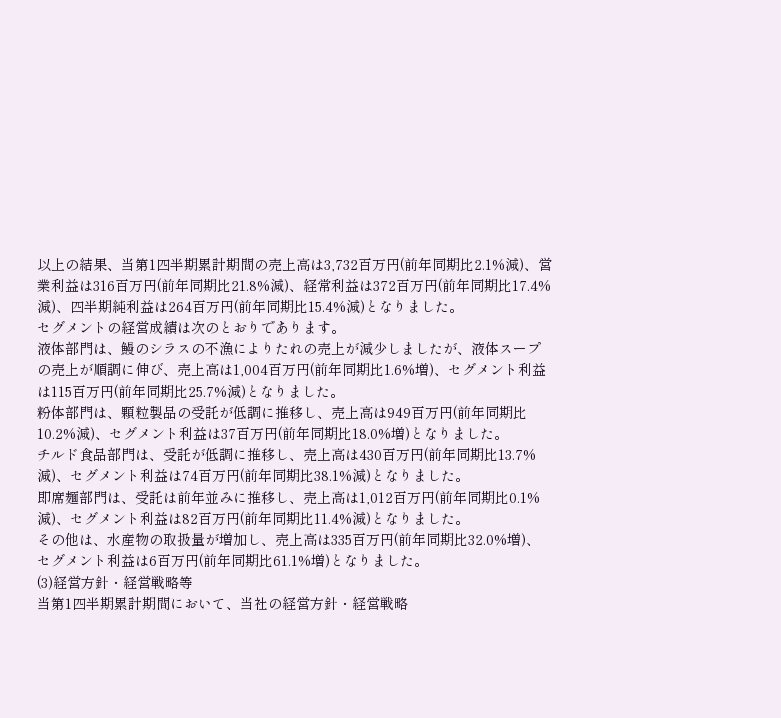以上の結果、当第1四半期累計期間の売上高は3,732百万円(前年同期比2.1%減)、営業利益は316百万円(前年同期比21.8%減)、経常利益は372百万円(前年同期比17.4%減)、四半期純利益は264百万円(前年同期比15.4%減)となりました。
セグメントの経営成績は次のとおりであります。
液体部門は、鰻のシラスの不漁によりたれの売上が減少しましたが、液体スープの売上が順調に伸び、売上高は1,004百万円(前年同期比1.6%増)、セグメント利益は115百万円(前年同期比25.7%減)となりました。
粉体部門は、顆粒製品の受託が低調に推移し、売上高は949百万円(前年同期比10.2%減)、セグメント利益は37百万円(前年同期比18.0%増)となりました。
チルド食品部門は、受託が低調に推移し、売上高は430百万円(前年同期比13.7%減)、セグメント利益は74百万円(前年同期比38.1%減)となりました。
即席麺部門は、受託は前年並みに推移し、売上高は1,012百万円(前年同期比0.1%減)、セグメント利益は82百万円(前年同期比11.4%減)となりました。
その他は、水産物の取扱量が増加し、売上高は335百万円(前年同期比32.0%増)、セグメント利益は6百万円(前年同期比61.1%増)となりました。
(3)経営方針・経営戦略等
当第1四半期累計期間において、当社の経営方針・経営戦略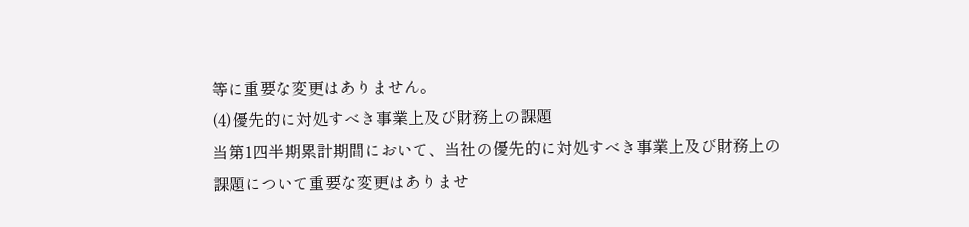等に重要な変更はありません。
(4)優先的に対処すべき事業上及び財務上の課題
当第1四半期累計期間において、当社の優先的に対処すべき事業上及び財務上の課題について重要な変更はありませ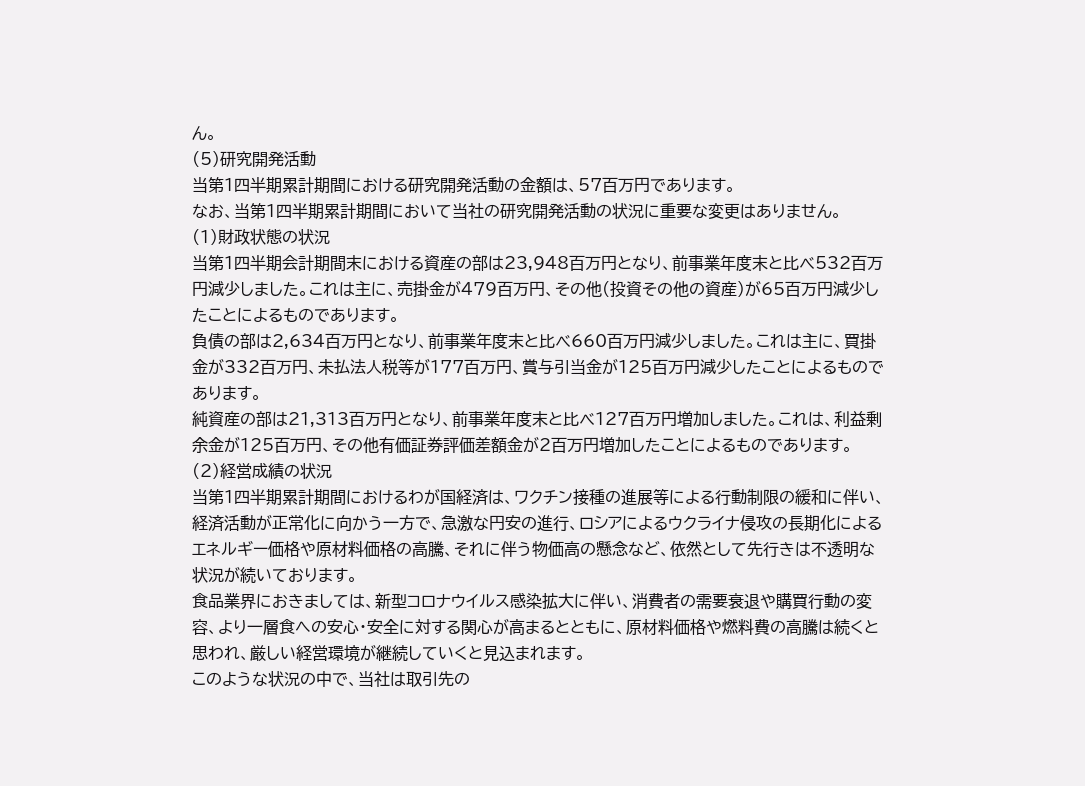ん。
(5)研究開発活動
当第1四半期累計期間における研究開発活動の金額は、57百万円であります。
なお、当第1四半期累計期間において当社の研究開発活動の状況に重要な変更はありません。
(1)財政状態の状況
当第1四半期会計期間末における資産の部は23,948百万円となり、前事業年度末と比べ532百万円減少しました。これは主に、売掛金が479百万円、その他(投資その他の資産)が65百万円減少したことによるものであります。
負債の部は2,634百万円となり、前事業年度末と比べ660百万円減少しました。これは主に、買掛金が332百万円、未払法人税等が177百万円、賞与引当金が125百万円減少したことによるものであります。
純資産の部は21,313百万円となり、前事業年度末と比べ127百万円増加しました。これは、利益剰余金が125百万円、その他有価証券評価差額金が2百万円増加したことによるものであります。
(2)経営成績の状況
当第1四半期累計期間におけるわが国経済は、ワクチン接種の進展等による行動制限の緩和に伴い、経済活動が正常化に向かう一方で、急激な円安の進行、ロシアによるウクライナ侵攻の長期化によるエネルギー価格や原材料価格の高騰、それに伴う物価高の懸念など、依然として先行きは不透明な状況が続いております。
食品業界におきましては、新型コロナウイルス感染拡大に伴い、消費者の需要衰退や購買行動の変容、より一層食への安心・安全に対する関心が高まるとともに、原材料価格や燃料費の高騰は続くと思われ、厳しい経営環境が継続していくと見込まれます。
このような状況の中で、当社は取引先の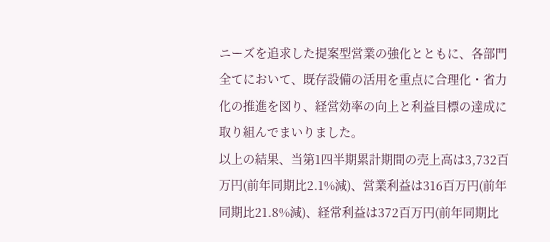ニーズを追求した提案型営業の強化とともに、各部門全てにおいて、既存設備の活用を重点に合理化・省力化の推進を図り、経営効率の向上と利益目標の達成に取り組んでまいりました。
以上の結果、当第1四半期累計期間の売上高は3,732百万円(前年同期比2.1%減)、営業利益は316百万円(前年同期比21.8%減)、経常利益は372百万円(前年同期比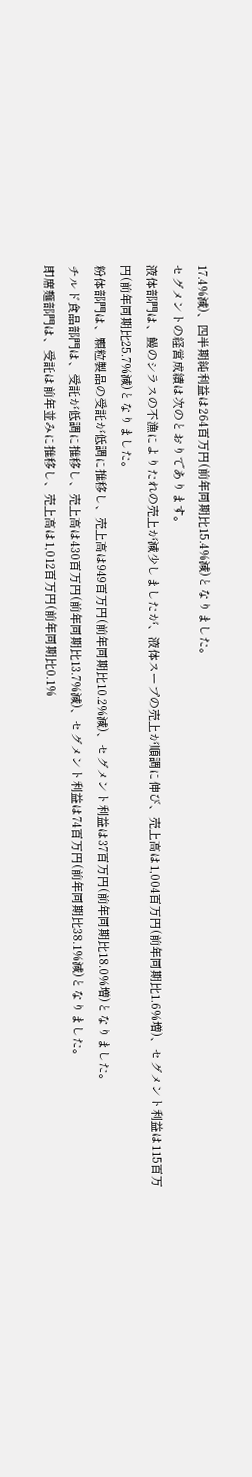17.4%減)、四半期純利益は264百万円(前年同期比15.4%減)となりました。
セグメントの経営成績は次のとおりであります。
液体部門は、鰻のシラスの不漁によりたれの売上が減少しましたが、液体スープの売上が順調に伸び、売上高は1,004百万円(前年同期比1.6%増)、セグメント利益は115百万円(前年同期比25.7%減)となりました。
粉体部門は、顆粒製品の受託が低調に推移し、売上高は949百万円(前年同期比10.2%減)、セグメント利益は37百万円(前年同期比18.0%増)となりました。
チルド食品部門は、受託が低調に推移し、売上高は430百万円(前年同期比13.7%減)、セグメント利益は74百万円(前年同期比38.1%減)となりました。
即席麺部門は、受託は前年並みに推移し、売上高は1,012百万円(前年同期比0.1%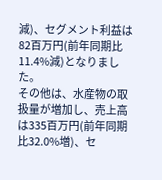減)、セグメント利益は82百万円(前年同期比11.4%減)となりました。
その他は、水産物の取扱量が増加し、売上高は335百万円(前年同期比32.0%増)、セ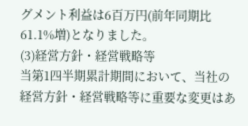グメント利益は6百万円(前年同期比61.1%増)となりました。
(3)経営方針・経営戦略等
当第1四半期累計期間において、当社の経営方針・経営戦略等に重要な変更はあ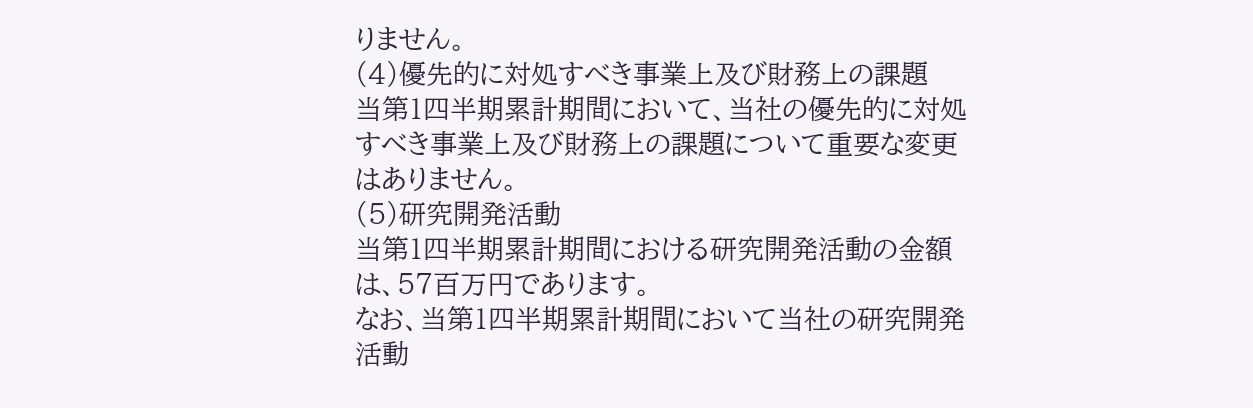りません。
(4)優先的に対処すべき事業上及び財務上の課題
当第1四半期累計期間において、当社の優先的に対処すべき事業上及び財務上の課題について重要な変更はありません。
(5)研究開発活動
当第1四半期累計期間における研究開発活動の金額は、57百万円であります。
なお、当第1四半期累計期間において当社の研究開発活動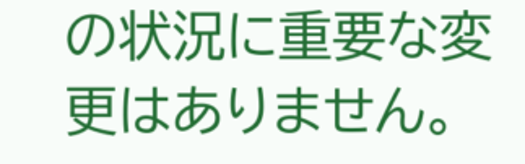の状況に重要な変更はありません。